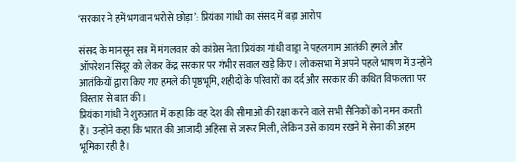‘सरकार ने हमें भगवान भरोसे छोड़ा’: प्रियंका गांधी का संसद में बड़ा आरोप

संसद के मानसून सत्र में मंगलवार को कांग्रेस नेता प्रियंका गांधी वाड्रा ने पहलगाम आतंकी हमले और ऑपरेशन सिंदूर को लेकर केंद्र सरकार पर गंभीर सवाल खड़े किए। लोकसभा में अपने पहले भाषण में उन्होंने आतंकियों द्वारा किए गए हमले की पृष्ठभूमि, शहीदों के परिवारों का दर्द और सरकार की कथित विफलता पर विस्तार से बात की।
प्रियंका गांधी ने शुरुआत में कहा कि वह देश की सीमाओं की रक्षा करने वाले सभी सैनिकों को नमन करती हैं। उन्होंने कहा कि भारत की आजादी अहिंसा से जरूर मिली, लेकिन उसे कायम रखने में सेना की अहम भूमिका रही है।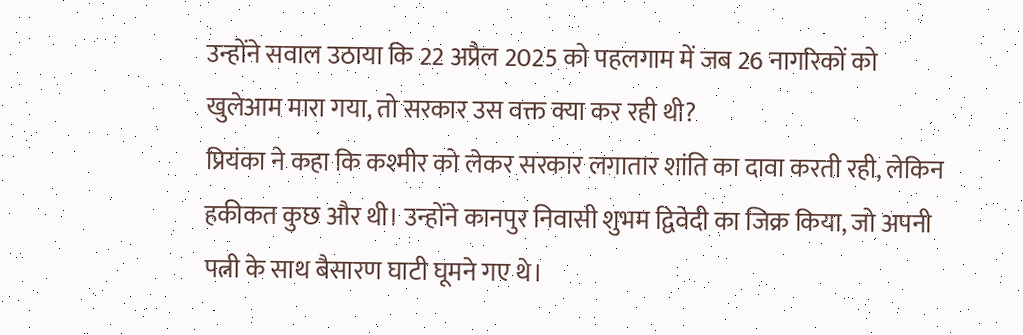उन्होंने सवाल उठाया कि 22 अप्रैल 2025 को पहलगाम में जब 26 नागरिकों को खुलेआम मारा गया, तो सरकार उस वक्त क्या कर रही थी?
प्रियंका ने कहा कि कश्मीर को लेकर सरकार लगातार शांति का दावा करती रही, लेकिन हकीकत कुछ और थी। उन्होंने कानपुर निवासी शुभम द्विवेदी का जिक्र किया, जो अपनी पत्नी के साथ बैसारण घाटी घूमने गए थे।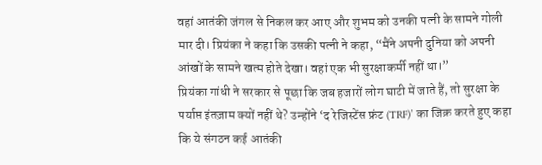वहां आतंकी जंगल से निकल कर आए और शुभम को उनकी पत्नी के सामने गोली मार दी। प्रियंका ने कहा कि उसकी पत्नी ने कहा, “मैंने अपनी दुनिया को अपनी आंखों के सामने खत्म होते देखा। वहां एक भी सुरक्षाकर्मी नहीं था।”
प्रियंका गांधी ने सरकार से पूछा कि जब हजारों लोग घाटी में जाते हैं, तो सुरक्षा के पर्याप्त इंतज़ाम क्यों नहीं थे? उन्होंने ‘द रेजिस्टेंस फ्रंट (TRF)’ का जिक्र करते हुए कहा कि ये संगठन कई आतंकी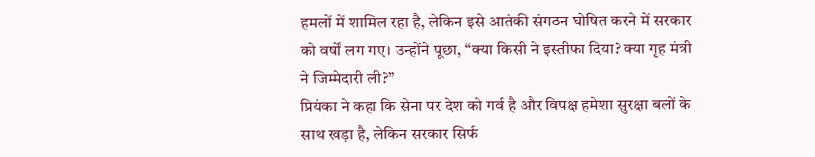हमलों में शामिल रहा है, लेकिन इसे आतंकी संगठन घोषित करने में सरकार को वर्षों लग गए। उन्होंने पूछा, “क्या किसी ने इस्तीफा दिया? क्या गृह मंत्री ने जिम्मेदारी ली?”
प्रियंका ने कहा कि सेना पर देश को गर्व है और विपक्ष हमेशा सुरक्षा बलों के साथ खड़ा है, लेकिन सरकार सिर्फ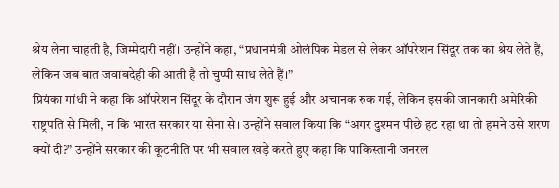श्रेय लेना चाहती है, जिम्मेदारी नहीं। उन्होंने कहा, “प्रधानमंत्री ओलंपिक मेडल से लेकर ऑपरेशन सिंदूर तक का श्रेय लेते हैं, लेकिन जब बात जवाबदेही की आती है तो चुप्पी साध लेते हैं।”
प्रियंका गांधी ने कहा कि ऑपरेशन सिंदूर के दौरान जंग शुरू हुई और अचानक रुक गई, लेकिन इसकी जानकारी अमेरिकी राष्ट्रपति से मिली, न कि भारत सरकार या सेना से। उन्होंने सवाल किया कि “अगर दुश्मन पीछे हट रहा था तो हमने उसे शरण क्यों दी?” उन्होंने सरकार की कूटनीति पर भी सवाल खड़े करते हुए कहा कि पाकिस्तानी जनरल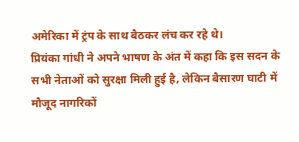अमेरिका में ट्रंप के साथ बैठकर लंच कर रहे थे।
प्रियंका गांधी ने अपने भाषण के अंत में कहा कि इस सदन के सभी नेताओं को सुरक्षा मिली हुई है, लेकिन बैसारण घाटी में मौजूद नागरिकों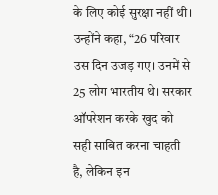के लिए कोई सुरक्षा नहीं थी। उन्होंने कहा, “26 परिवार उस दिन उजड़ गए। उनमें से 25 लोग भारतीय थे। सरकार ऑपरेशन करके खुद को सही साबित करना चाहती है, लेकिन इन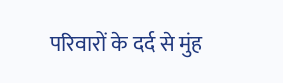परिवारों के दर्द से मुंह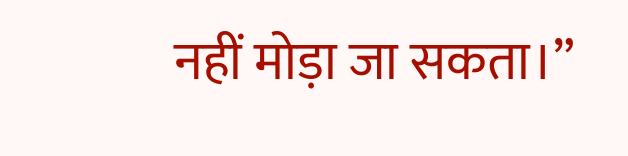नहीं मोड़ा जा सकता।”